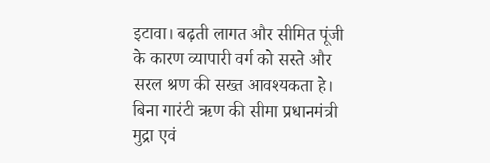इटावा। बढ़ती लागत और सीमित पूंजी के कारण व्यापारी वर्ग को सस्ते और सरल श्रण की सख्त आवश्यकता हे। बिना गारंटी ऋण की सीमा प्रधानमंत्री मुद्रा एवं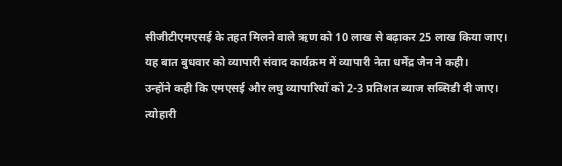सीजीटीएमएसई के तहत मिलने वाले ऋण को 10 लाख से बढ़ाकर 25 लाख किया जाए। यह बात बुधवार को व्यापारी संवाद कार्यक्रम में व्यापारी नेता धर्मेंद्र जैन ने कही।
उन्होंने कही कि एमएसई और लघु व्यापारियों को 2-3 प्रतिशत ब्याज सब्सिडी दी जाए। त्योहारी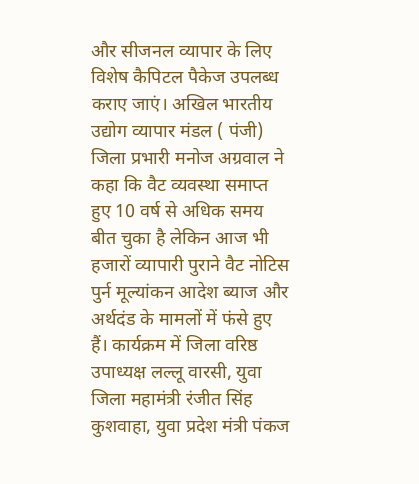और सीजनल व्यापार के लिए विशेष कैपिटल पैकेज उपलब्ध कराए जाएं। अखिल भारतीय उद्योग व्यापार मंडल ( पंजी) जिला प्रभारी मनोज अग्रवाल ने कहा कि वैट व्यवस्था समाप्त हुए 10 वर्ष से अधिक समय बीत चुका है लेकिन आज भी हजारों व्यापारी पुराने वैट नोटिस पुर्न मूल्यांकन आदेश ब्याज और अर्थदंड के मामलों में फंसे हुए हैं। कार्यक्रम में जिला वरिष्ठ उपाध्यक्ष लल्लू वारसी, युवा जिला महामंत्री रंजीत सिंह कुशवाहा, युवा प्रदेश मंत्री पंकज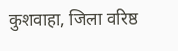कुशवाहा, जिला वरिष्ठ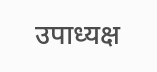उपाध्यक्ष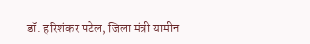डॉ. हरिशंकर पटेल, जिला मंत्री यामीन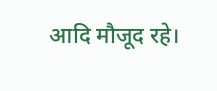आदि मौजूद रहे।